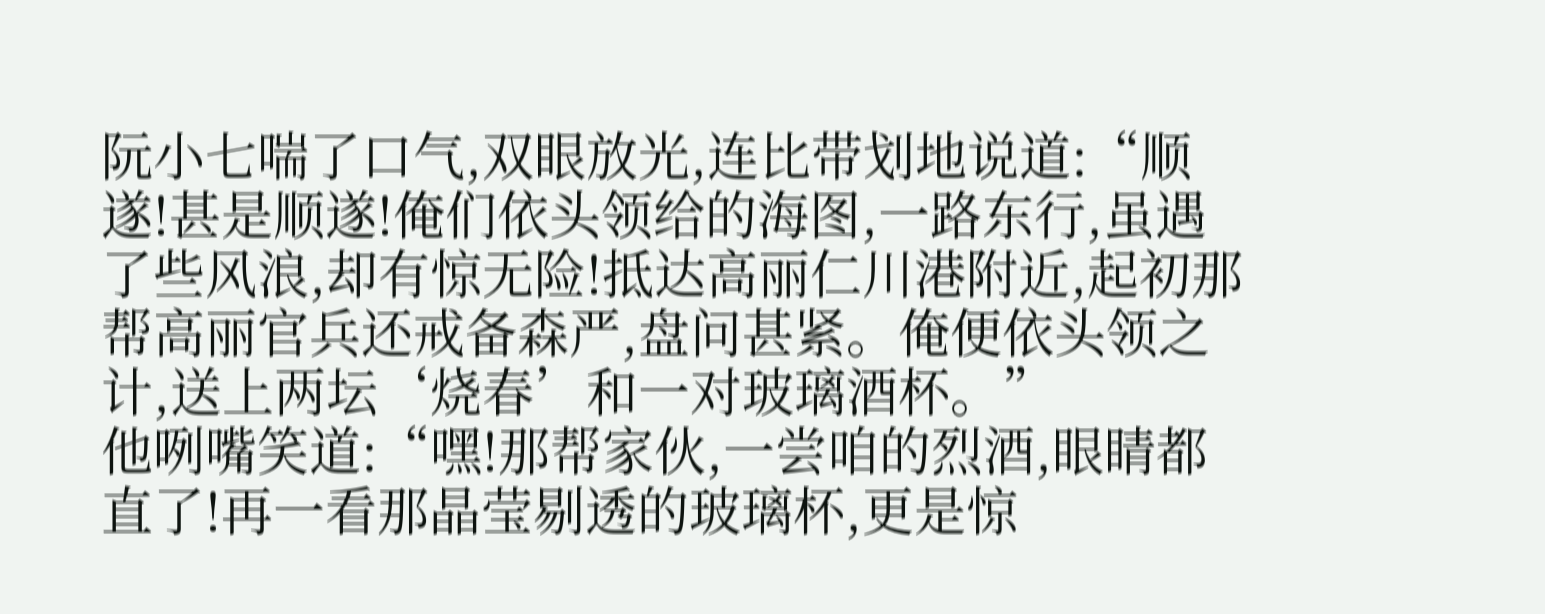阮小七喘了口气,双眼放光,连比带划地说道:“顺遂!甚是顺遂!俺们依头领给的海图,一路东行,虽遇了些风浪,却有惊无险!抵达高丽仁川港附近,起初那帮高丽官兵还戒备森严,盘问甚紧。俺便依头领之计,送上两坛‘烧春’和一对玻璃酒杯。”
他咧嘴笑道:“嘿!那帮家伙,一尝咱的烈酒,眼睛都直了!再一看那晶莹剔透的玻璃杯,更是惊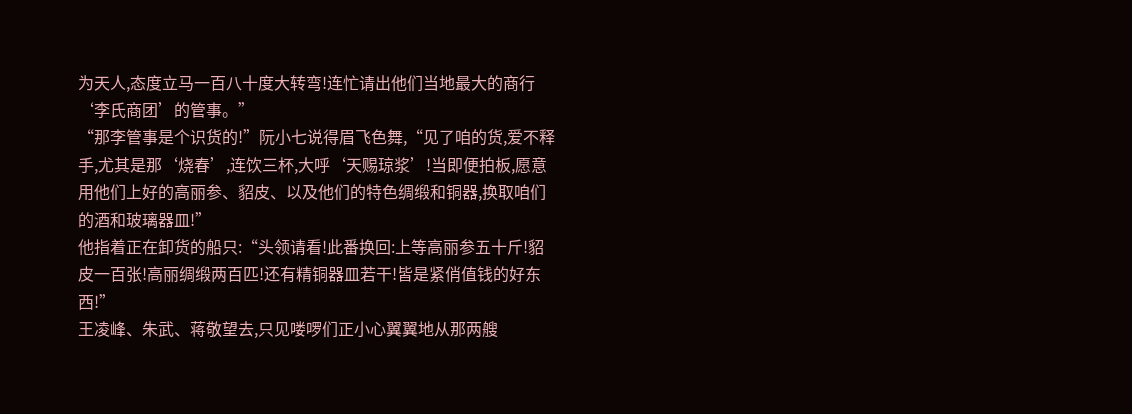为天人,态度立马一百八十度大转弯!连忙请出他们当地最大的商行‘李氏商团’的管事。”
“那李管事是个识货的!”阮小七说得眉飞色舞,“见了咱的货,爱不释手,尤其是那‘烧春’,连饮三杯,大呼‘天赐琼浆’!当即便拍板,愿意用他们上好的高丽参、貂皮、以及他们的特色绸缎和铜器,换取咱们的酒和玻璃器皿!”
他指着正在卸货的船只:“头领请看!此番换回:上等高丽参五十斤!貂皮一百张!高丽绸缎两百匹!还有精铜器皿若干!皆是紧俏值钱的好东西!”
王凌峰、朱武、蒋敬望去,只见喽啰们正小心翼翼地从那两艘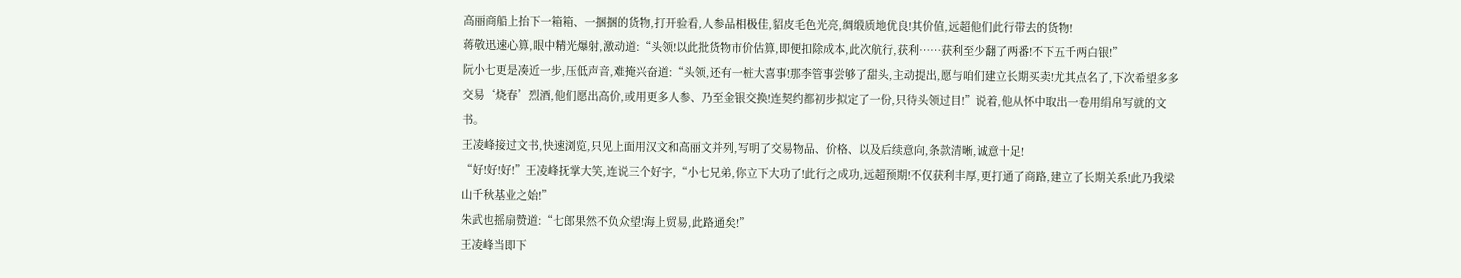高丽商船上抬下一箱箱、一捆捆的货物,打开验看,人参品相极佳,貂皮毛色光亮,绸缎质地优良!其价值,远超他们此行带去的货物!
蒋敬迅速心算,眼中精光爆射,激动道:“头领!以此批货物市价估算,即便扣除成本,此次航行,获利……获利至少翻了两番!不下五千两白银!”
阮小七更是凑近一步,压低声音,难掩兴奋道:“头领,还有一桩大喜事!那李管事尝够了甜头,主动提出,愿与咱们建立长期买卖!尤其点名了,下次希望多多交易‘烧春’烈酒,他们愿出高价,或用更多人参、乃至金银交换!连契约都初步拟定了一份,只待头领过目!”说着,他从怀中取出一卷用绢帛写就的文书。
王凌峰接过文书,快速浏览,只见上面用汉文和高丽文并列,写明了交易物品、价格、以及后续意向,条款清晰,诚意十足!
“好!好!好!”王凌峰抚掌大笑,连说三个好字,“小七兄弟,你立下大功了!此行之成功,远超预期!不仅获利丰厚,更打通了商路,建立了长期关系!此乃我梁山千秋基业之始!”
朱武也摇扇赞道:“七郎果然不负众望!海上贸易,此路通矣!”
王凌峰当即下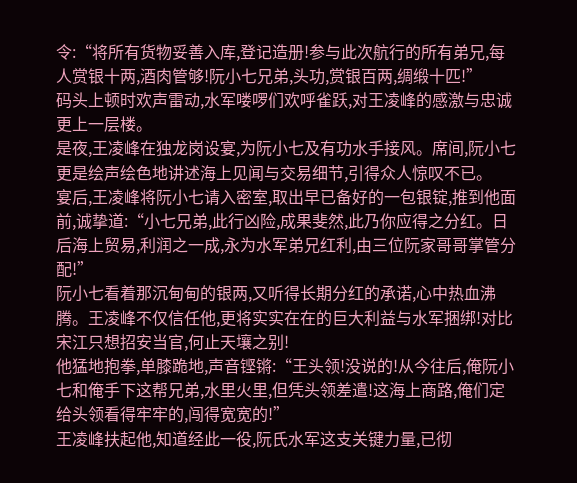令:“将所有货物妥善入库,登记造册!参与此次航行的所有弟兄,每人赏银十两,酒肉管够!阮小七兄弟,头功,赏银百两,绸缎十匹!”
码头上顿时欢声雷动,水军喽啰们欢呼雀跃,对王凌峰的感激与忠诚更上一层楼。
是夜,王凌峰在独龙岗设宴,为阮小七及有功水手接风。席间,阮小七更是绘声绘色地讲述海上见闻与交易细节,引得众人惊叹不已。
宴后,王凌峰将阮小七请入密室,取出早已备好的一包银锭,推到他面前,诚挚道:“小七兄弟,此行凶险,成果斐然,此乃你应得之分红。日后海上贸易,利润之一成,永为水军弟兄红利,由三位阮家哥哥掌管分配!”
阮小七看着那沉甸甸的银两,又听得长期分红的承诺,心中热血沸腾。王凌峰不仅信任他,更将实实在在的巨大利益与水军捆绑!对比宋江只想招安当官,何止天壤之别!
他猛地抱拳,单膝跪地,声音铿锵:“王头领!没说的!从今往后,俺阮小七和俺手下这帮兄弟,水里火里,但凭头领差遣!这海上商路,俺们定给头领看得牢牢的,闯得宽宽的!”
王凌峰扶起他,知道经此一役,阮氏水军这支关键力量,已彻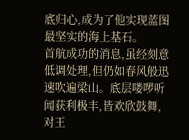底归心,成为了他实现蓝图最坚实的海上基石。
首航成功的消息,虽经刻意低调处理,但仍如春风般迅速吹遍梁山。底层喽啰听闻获利极丰,皆欢欣鼓舞,对王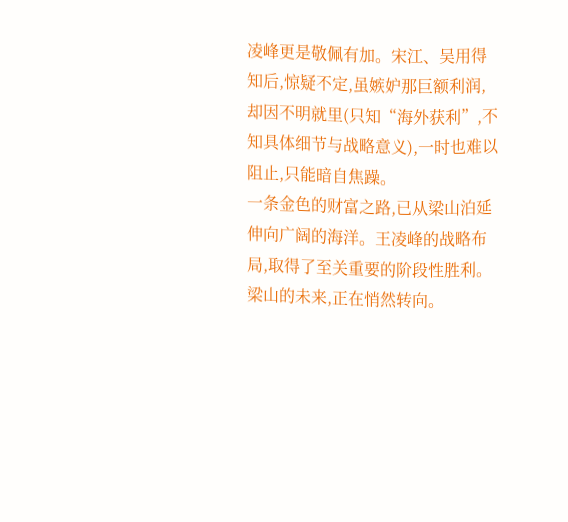凌峰更是敬佩有加。宋江、吴用得知后,惊疑不定,虽嫉妒那巨额利润,却因不明就里(只知“海外获利”,不知具体细节与战略意义),一时也难以阻止,只能暗自焦躁。
一条金色的财富之路,已从梁山泊延伸向广阔的海洋。王凌峰的战略布局,取得了至关重要的阶段性胜利。梁山的未来,正在悄然转向。